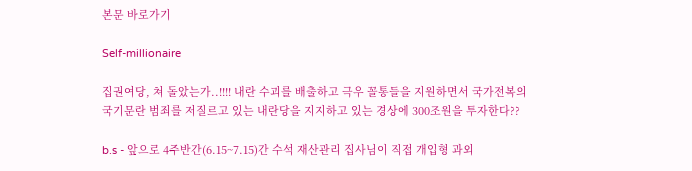본문 바로가기

Self-millionaire

집권여당, 쳐 돌았는가..!!!! 내란 수괴를 배출하고 극우 꼴통들을 지원하면서 국가전복의 국기문란 범죄를 저질르고 있는 내란당을 지지하고 있는 경상에 300조원을 투자한다??

b.s - 앞으로 4주반간(6.15~7.15)간 수석 재산관리 집사님이 직접 개입형 과외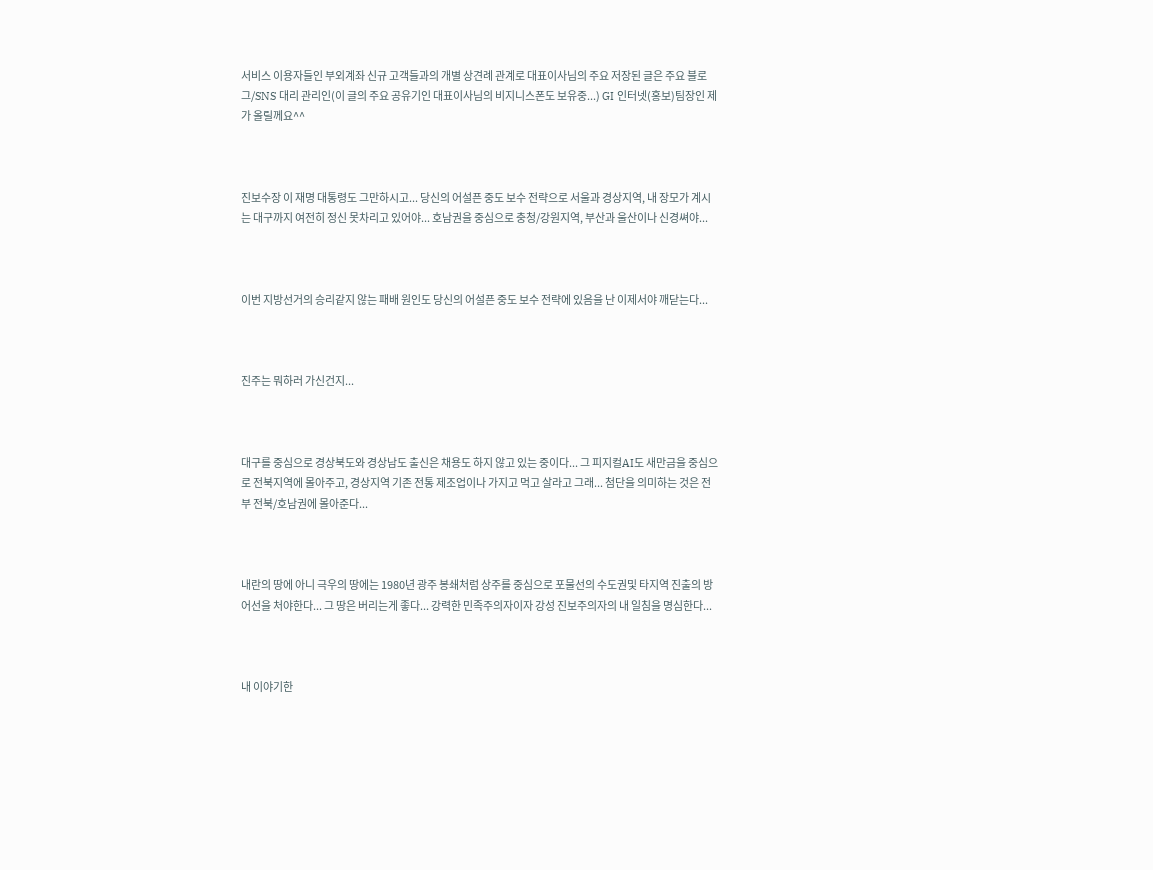서비스 이용자들인 부외계좌 신규 고객들과의 개별 상견례 관계로 대표이사님의 주요 저장된 글은 주요 블로그/SNS 대리 관리인(이 글의 주요 공유기인 대표이사님의 비지니스폰도 보유중...) GI 인터넷(홍보)팀장인 제가 올릴께요^^



진보수장 이 재명 대통령도 그만하시고... 당신의 어설픈 중도 보수 전략으로 서울과 경상지역, 내 장모가 계시는 대구까지 여전히 정신 못차리고 있어야... 호남권을 중심으로 충청/강원지역, 부산과 울산이나 신경쎠야...



이번 지방선거의 승리같지 않는 패배 원인도 당신의 어설픈 중도 보수 전략에 있음을 난 이제서야 깨닫는다...



진주는 뭐하러 가신건지...



대구를 중심으로 경상북도와 경상남도 출신은 채용도 하지 않고 있는 중이다... 그 피지컬AI도 새만금을 중심으로 전북지역에 몰아주고, 경상지역 기존 전통 제조업이나 가지고 먹고 살라고 그래... 첨단을 의미하는 것은 전부 전북/호남권에 몰아준다...



내란의 땅에 아니 극우의 땅에는 1980년 광주 봉쇄처럼 상주를 중심으로 포물선의 수도권및 타지역 진출의 방어선을 처야한다... 그 땅은 버리는게 좋다... 강력한 민족주의자이자 강성 진보주의자의 내 일침을 명심한다...



내 이야기한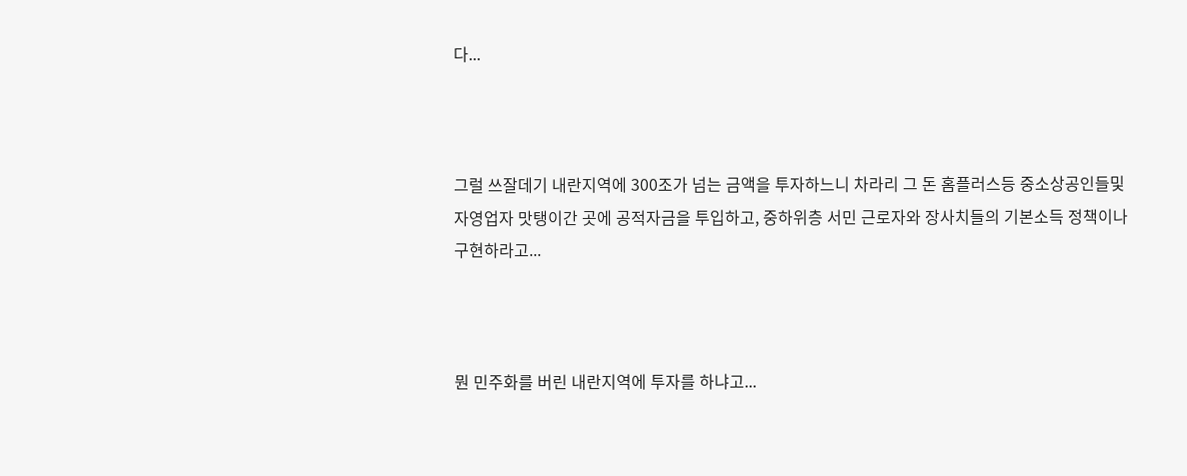다...



그럴 쓰잘데기 내란지역에 300조가 넘는 금액을 투자하느니 차라리 그 돈 홈플러스등 중소상공인들및 자영업자 맛탱이간 곳에 공적자금을 투입하고, 중하위층 서민 근로자와 장사치들의 기본소득 정책이나 구현하라고...



뭔 민주화를 버린 내란지역에 투자를 하냐고...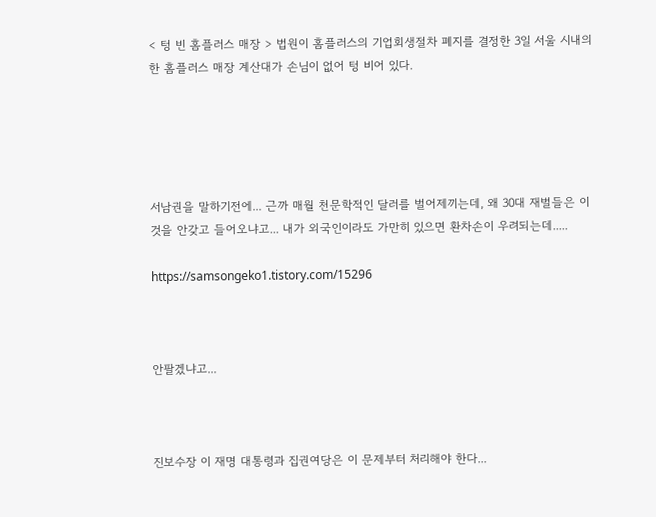< 텅 빈 홈플러스 매장 > 법원이 홈플러스의 기업회생절차 폐지를 결정한 3일 서울 시내의 한 홈플러스 매장 계산대가 손님이 없어 텅 비어 있다.





서남권을 말하기전에... 근까 매월 천문학적인 달러를 벌어제끼는데, 왜 30대 재벌들은 이것을 안갖고 들어오냐고... 내가 외국인이라도 가만히 있으면 환차손이 우려되는데.....

https://samsongeko1.tistory.com/15296



안팔겠냐고...



진보수장 이 재명 대통령과 집권여당은 이 문제부터 처리해야 한다...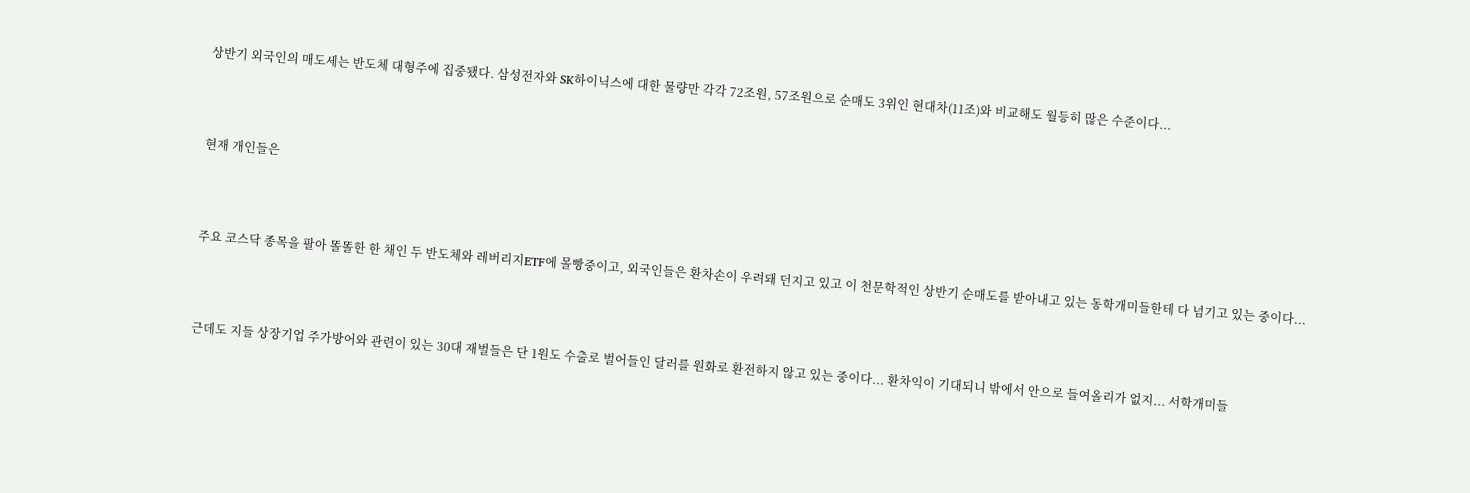상반기 외국인의 매도세는 반도체 대형주에 집중됐다. 삼성전자와 SK하이닉스에 대한 물량만 각각 72조원, 57조원으로 순매도 3위인 현대차(11조)와 비교해도 월등히 많은 수준이다...



현재 개인들은



주요 코스닥 종목을 팔아 똘똘한 한 채인 두 반도체와 레버리지ETF에 몰빵중이고, 외국인들은 환차손이 우려돼 던지고 있고 이 천문학적인 상반기 순매도를 받아내고 있는 동학개미들한테 다 넘기고 있는 중이다...



근데도 지들 상장기업 주가방어와 관련이 있는 30대 재벌들은 단 1원도 수출로 벌어들인 달러를 원화로 환전하지 않고 있는 중이다... 환차익이 기대되니 밖에서 안으로 들여올리가 없지... 서학개미들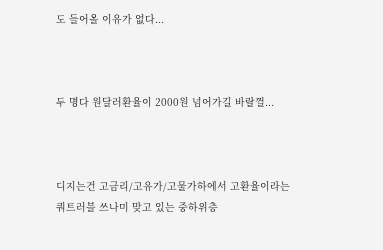도 들어올 이유가 없다...



두 명다 원달러환율이 2000원 넘어가길 바랄껄...



디지는건 고금리/고유가/고물가하에서 고환율이라는 쿼트러블 쓰나미 맞고 있는 중하위층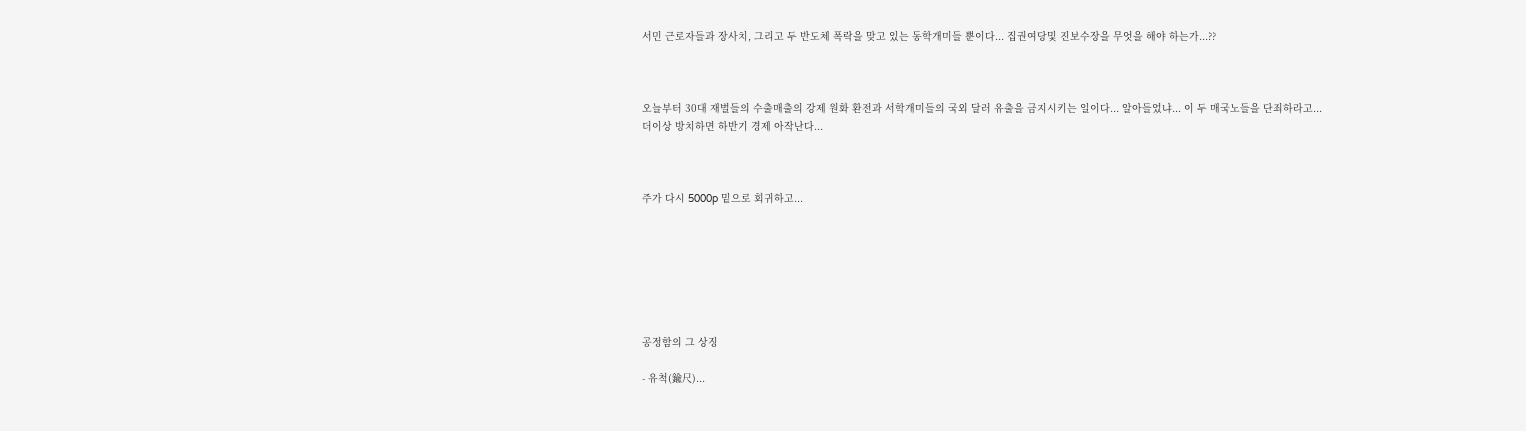서민 근로자들과 장사치, 그리고 두 반도체 폭락을 맞고 있는 동학개미들 뿐이다... 집권여당및 진보수장을 무엇을 해야 하는가...??



오늘부터 30대 재벌들의 수출매출의 강제 원화 환전과 서학개미들의 국외 달러 유출을 금지시키는 일이다... 알아들었냐... 이 두 매국노들을 단죄하라고... 더이상 방치하면 하반기 경제 아작난다...



주가 다시 5000p 밑으로 회귀하고...







공정함의 그 상징

- 유척(鍮尺)...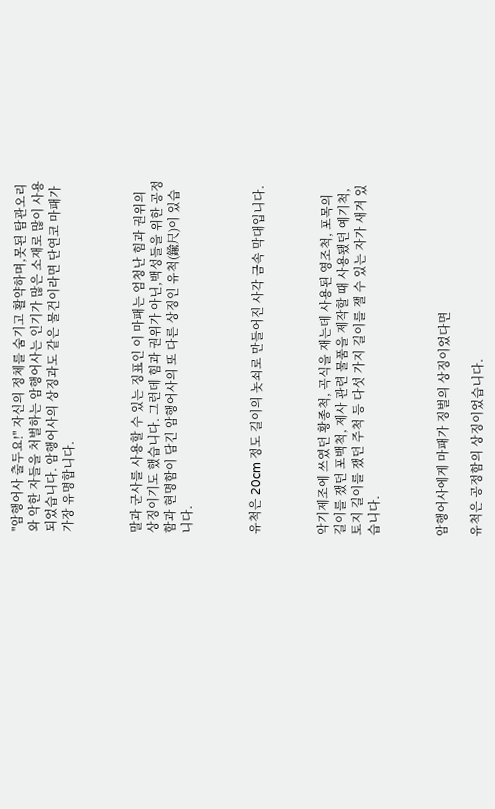"암행어사 출두요!" 자신의 정체를 숨기고 활약하며,못된 탐관오리와 악한 자들을 처벌하는 암행어사는 인기가 많은 소재로 많이 사용되었습니다. 암행어사의 상징과도 같은 물건이라면 단연코 마패가 가장 유명합니다.



말과 군사를 사용할 수 있는 징표인 이 마패는 엄청난 힘과 권위의 상징이기도 했습니다. 그런데 힘과 권위가 아닌,백성들을 위한 공정함과 현명함이 담긴 암행어사의 또 다른 상징인 유척(鍮尺)이 있습니다.



유척은 20cm 정도 길이의 놋쇠로 만들어진 사각 금속 막대입니다.



악기제조에 쓰였던 황종척, 곡식을 재는데 사용된 영조척, 포목의 길이를 쟀던 포백척, 제사 관련 물품을 제작할 때 사용됐던 예기척, 토지 길이를 쟀던 주척 등 다섯 가지 길이를 잴 수 있는 자가 새겨 있습니다.



암행어사에게 마패가 징벌의 상징이었다면

유척은 공정함의 상징이었습니다.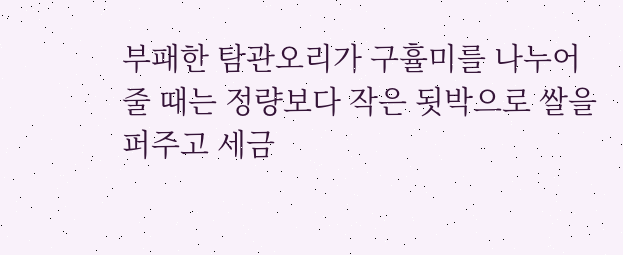부패한 탐관오리가 구휼미를 나누어 줄 때는 정량보다 작은 됫박으로 쌀을 퍼주고 세금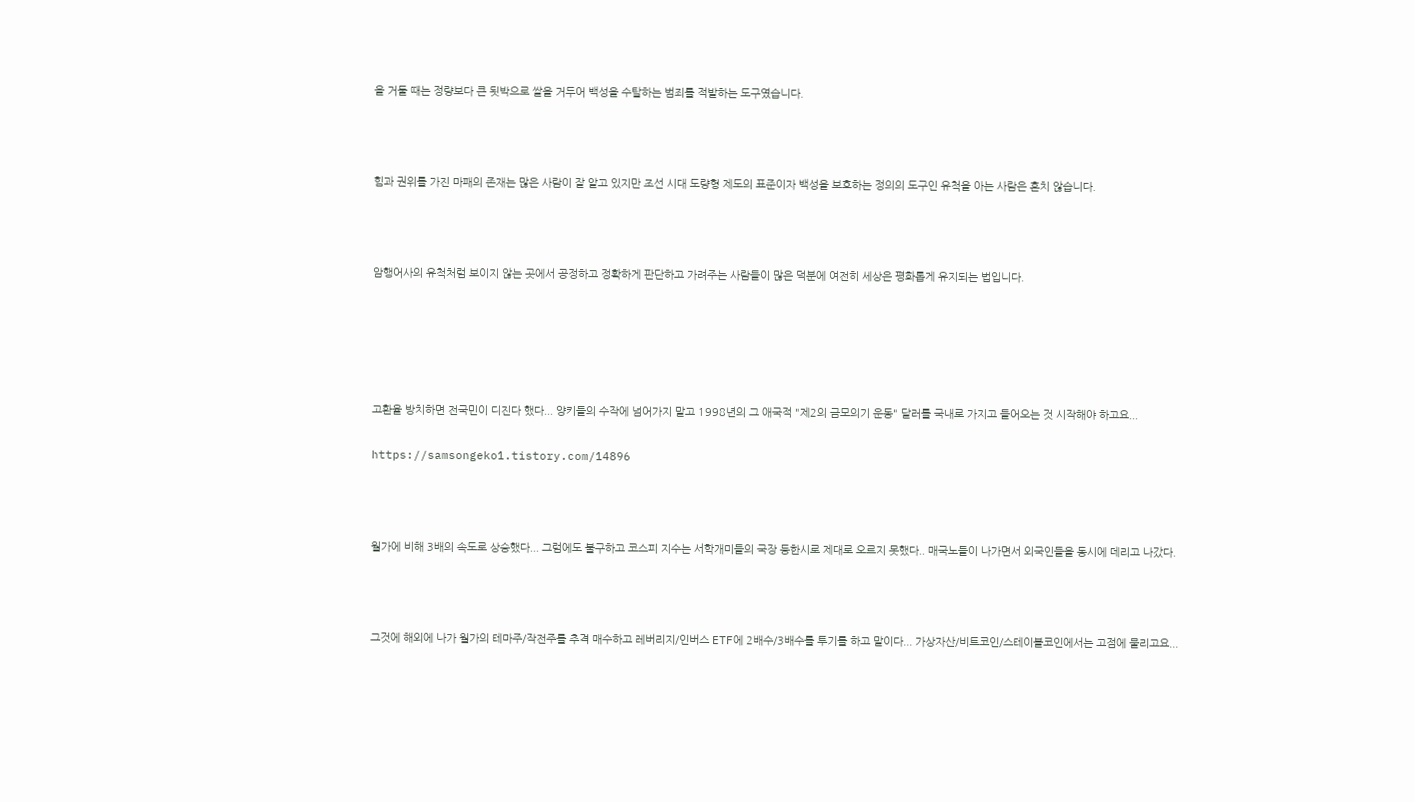을 거둘 때는 정량보다 큰 됫박으로 쌀을 거두어 백성을 수탈하는 범죄를 적발하는 도구였습니다.



힘과 권위를 가진 마패의 존재는 많은 사람이 잘 알고 있지만 조선 시대 도량형 제도의 표준이자 백성을 보호하는 정의의 도구인 유척을 아는 사람은 흔치 않습니다.



암행어사의 유척처럼 보이지 않는 곳에서 공정하고 정확하게 판단하고 가려주는 사람들이 많은 덕분에 여전히 세상은 평화롭게 유지되는 법입니다.





고환율 방치하면 전국민이 디진다 했다... 양키들의 수작에 넘어가지 말고 1998년의 그 애국적 "제2의 금모의기 운동" 달러를 국내로 가지고 들어오는 것 시작해야 하고요...

https://samsongeko1.tistory.com/14896



월가에 비해 3배의 속도로 상승했다... 그럼에도 불구하고 코스피 지수는 서학개미들의 국장 등한시로 제대로 오르지 못했다.. 매국노들이 나가면서 외국인들을 동시에 데리고 나갔다.



그것에 해외에 나가 월가의 테마주/작전주를 추격 매수하고 레버리지/인버스 ETF에 2배수/3배수를 투기를 하고 말이다... 가상자산/비트코인/스테이블코인에서는 고점에 물리고요...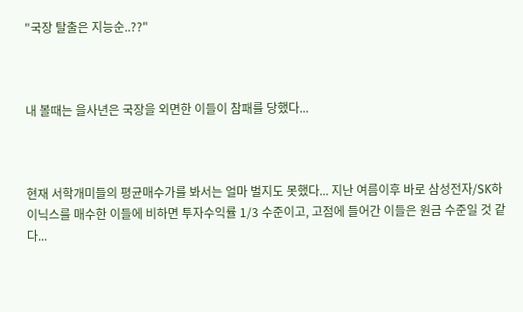"국장 탈출은 지능순..??"



내 볼때는 을사년은 국장을 외면한 이들이 참패를 당했다...



현재 서학개미들의 평균매수가를 봐서는 얼마 벌지도 못했다... 지난 여름이후 바로 삼성전자/SK하이닉스를 매수한 이들에 비하면 투자수익률 1/3 수준이고, 고점에 들어간 이들은 원금 수준일 것 같다...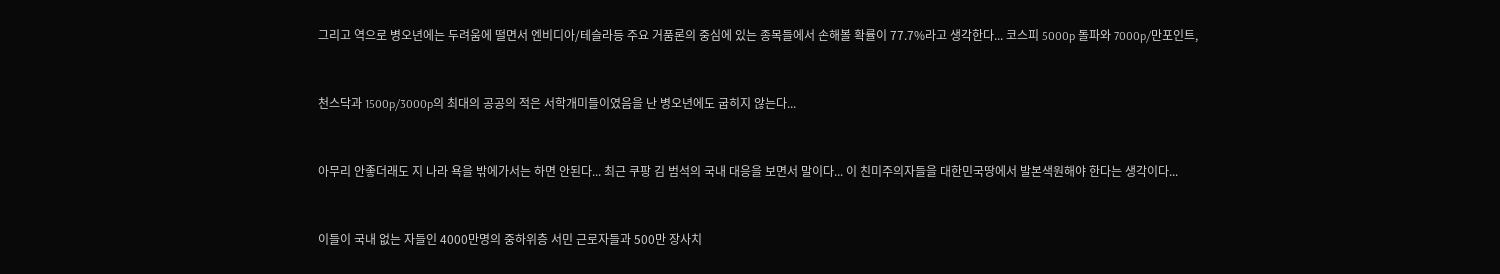그리고 역으로 병오년에는 두려움에 떨면서 엔비디아/테슬라등 주요 거품론의 중심에 있는 종목들에서 손해볼 확률이 77.7%라고 생각한다... 코스피 5000p 돌파와 7000p/만포인트,



천스닥과 1500p/3000p의 최대의 공공의 적은 서학개미들이였음을 난 병오년에도 굽히지 않는다...



아무리 안좋더래도 지 나라 욕을 밖에가서는 하면 안된다... 최근 쿠팡 김 범석의 국내 대응을 보면서 말이다... 이 친미주의자들을 대한민국땅에서 발본색원해야 한다는 생각이다...



이들이 국내 없는 자들인 4000만명의 중하위층 서민 근로자들과 500만 장사치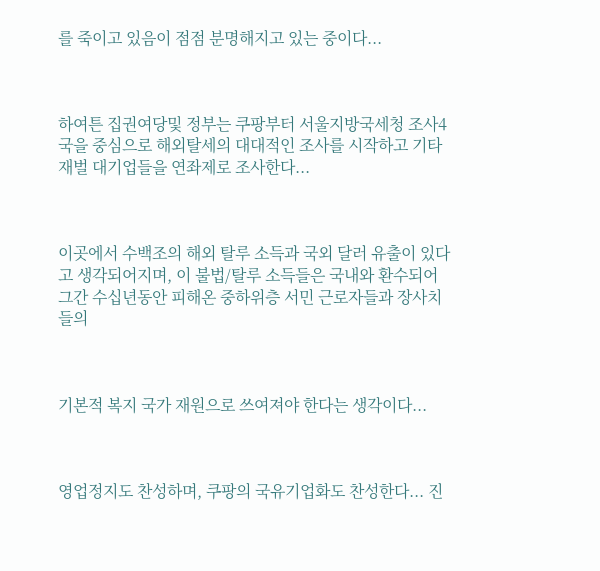를 죽이고 있음이 점점 분명해지고 있는 중이다...



하여튼 집권여당및 정부는 쿠팡부터 서울지방국세청 조사4국을 중심으로 해외탈세의 대대적인 조사를 시작하고 기타 재벌 대기업들을 연좌제로 조사한다...



이곳에서 수백조의 해외 탈루 소득과 국외 달러 유출이 있다고 생각되어지며, 이 불법/탈루 소득들은 국내와 환수되어 그간 수십년동안 피해온 중하위층 서민 근로자들과 장사치들의



기본적 복지 국가 재원으로 쓰여져야 한다는 생각이다...



영업정지도 찬성하며, 쿠팡의 국유기업화도 찬성한다... 진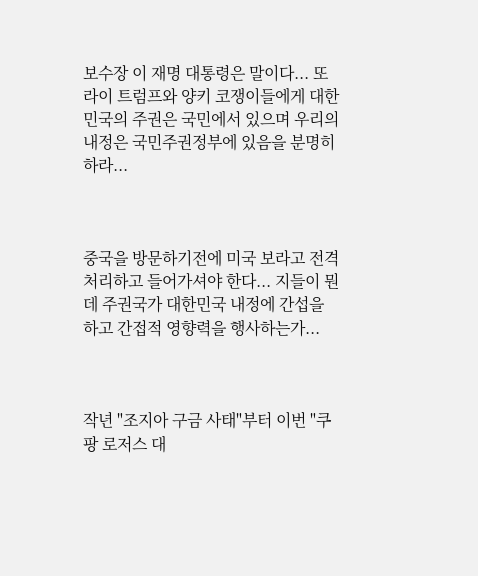보수장 이 재명 대통령은 말이다... 또라이 트럼프와 양키 코쟁이들에게 대한민국의 주권은 국민에서 있으며 우리의 내정은 국민주권정부에 있음을 분명히 하라...



중국을 방문하기전에 미국 보라고 전격 처리하고 들어가셔야 한다... 지들이 뭔데 주권국가 대한민국 내정에 간섭을 하고 간접적 영향력을 행사하는가...



작년 "조지아 구금 사태"부터 이번 "쿠팡 로저스 대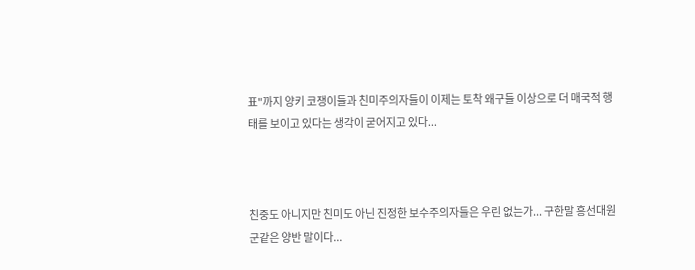표"까지 양키 코쟁이들과 친미주의자들이 이제는 토착 왜구들 이상으로 더 매국적 행태를 보이고 있다는 생각이 굳어지고 있다...



친중도 아니지만 친미도 아닌 진정한 보수주의자들은 우린 없는가... 구한말 흥선대원군같은 양반 말이다...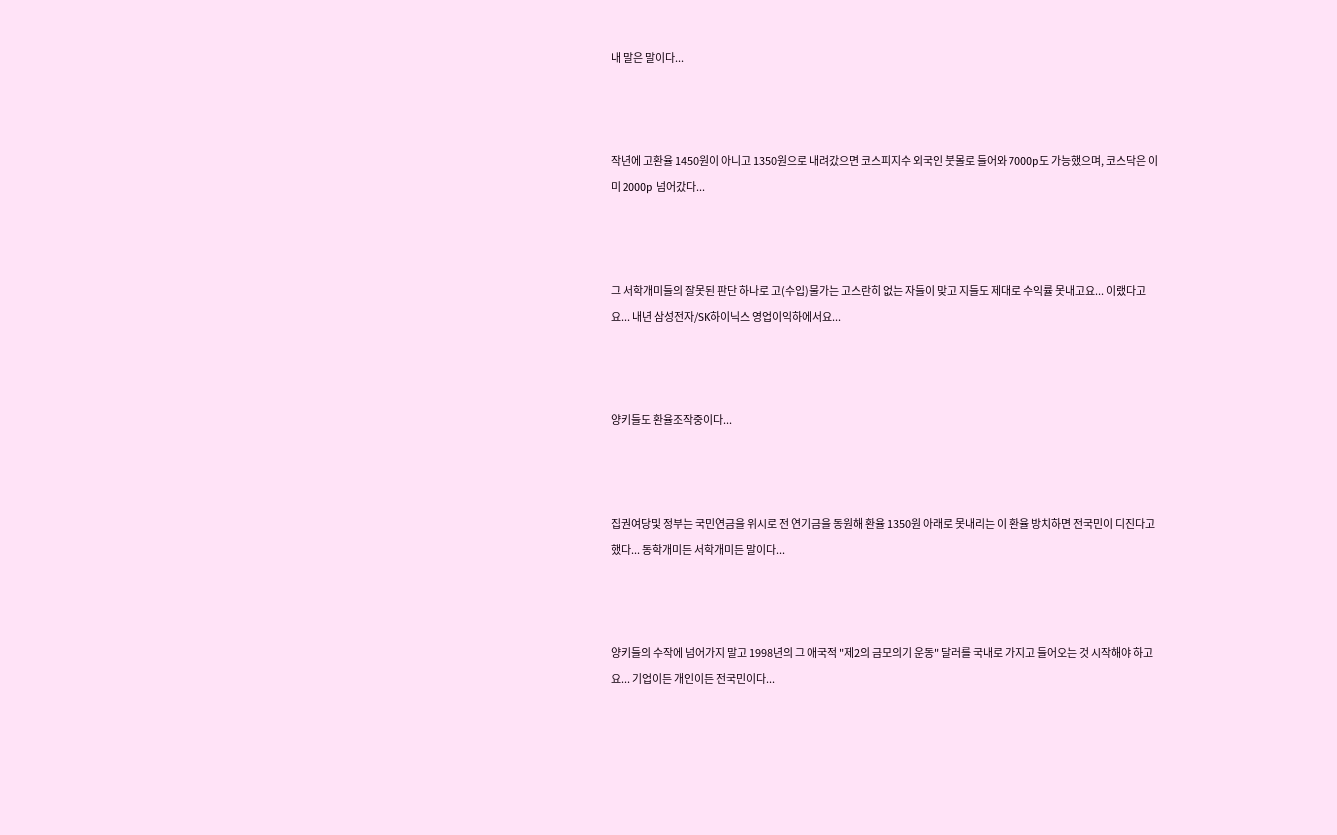내 말은 말이다...



작년에 고환율 1450원이 아니고 1350원으로 내려갔으면 코스피지수 외국인 붓몰로 들어와 7000p도 가능했으며, 코스닥은 이미 2000p 넘어갔다...



그 서학개미들의 잘못된 판단 하나로 고(수입)물가는 고스란히 없는 자들이 맞고 지들도 제대로 수익률 못내고요... 이랬다고요... 내년 삼성전자/SK하이닉스 영업이익하에서요...



양키들도 환율조작중이다...



집권여당및 정부는 국민연금을 위시로 전 연기금을 동원해 환율 1350원 아래로 못내리는 이 환율 방치하면 전국민이 디진다고 했다... 동학개미든 서학개미든 말이다...



양키들의 수작에 넘어가지 말고 1998년의 그 애국적 "제2의 금모의기 운동" 달러를 국내로 가지고 들어오는 것 시작해야 하고요... 기업이든 개인이든 전국민이다...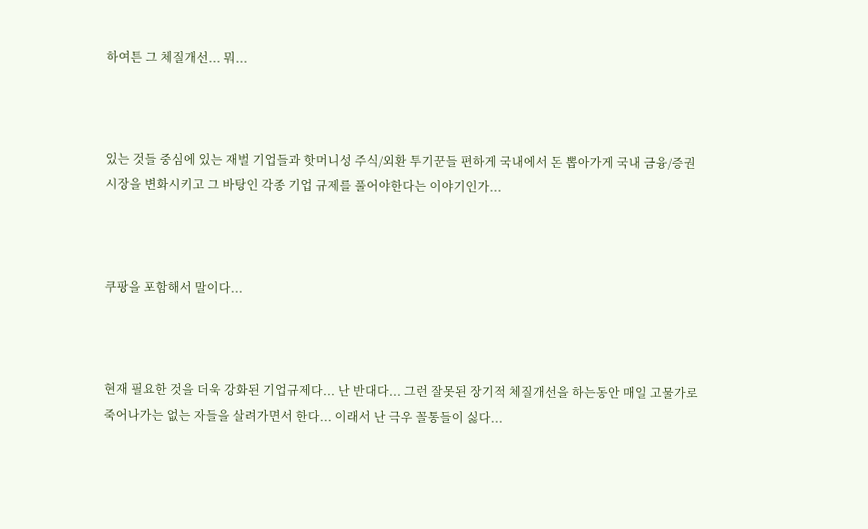하여튼 그 체질개선... 뭐...



있는 것들 중심에 있는 재벌 기업들과 핫머니성 주식/외환 투기꾼들 편하게 국내에서 돈 뽑아가게 국내 금융/증권시장을 변화시키고 그 바탕인 각종 기업 규제를 풀어야한다는 이야기인가...



쿠팡을 포함해서 말이다...



현재 필요한 것을 더욱 강화된 기업규제다... 난 반대다... 그런 잘못된 장기적 체질개선을 하는동안 매일 고물가로 죽어나가는 없는 자들을 살려가면서 한다... 이래서 난 극우 꼴통들이 싫다...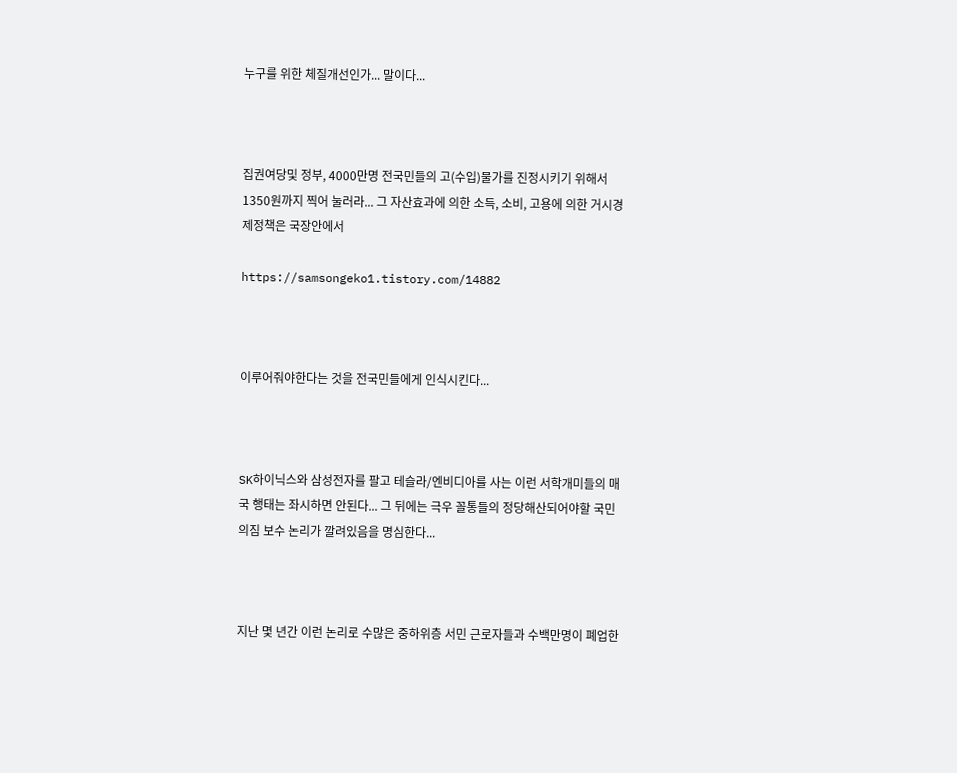누구를 위한 체질개선인가... 말이다...



집권여당및 정부, 4000만명 전국민들의 고(수입)물가를 진정시키기 위해서 1350원까지 찍어 눌러라... 그 자산효과에 의한 소득, 소비, 고용에 의한 거시경제정책은 국장안에서

https://samsongeko1.tistory.com/14882



이루어줘야한다는 것을 전국민들에게 인식시킨다...



SK하이닉스와 삼성전자를 팔고 테슬라/엔비디아를 사는 이런 서학개미들의 매국 행태는 좌시하면 안된다... 그 뒤에는 극우 꼴통들의 정당해산되어야할 국민의짐 보수 논리가 깔려있음을 명심한다...



지난 몇 년간 이런 논리로 수많은 중하위층 서민 근로자들과 수백만명이 폐업한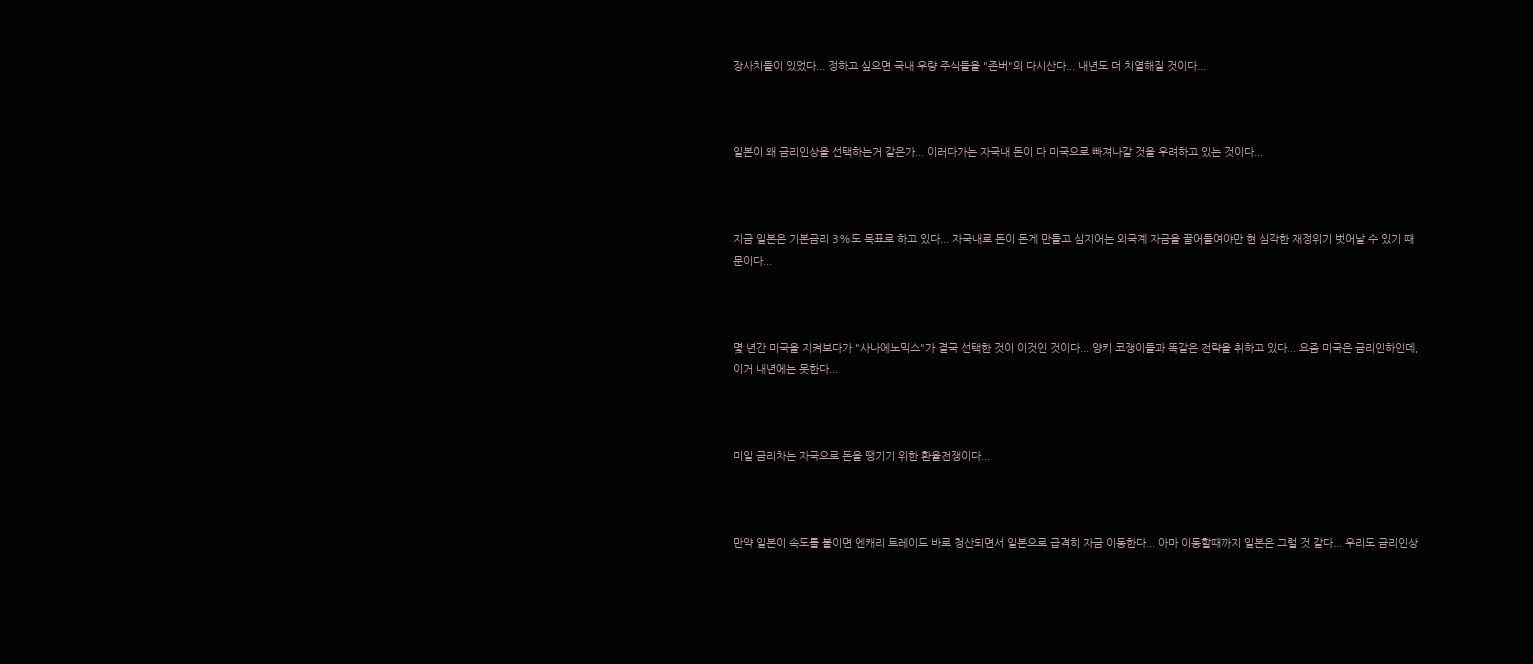장사치들이 있었다... 정하고 싶으면 국내 우량 주식들을 "존버"의 다시산다... 내년도 더 치열해질 것이다...



일본이 왜 금리인상을 선택하는거 같은가... 이러다가는 자국내 돈이 다 미국으로 빠져나갈 것을 우려하고 있는 것이다...



지금 일본은 기본금리 3%도 목표로 하고 있다... 자국내로 돈이 돈게 만들고 심지어는 외국계 자금을 끌어들여야만 현 심각한 재정위기 벗어날 수 있기 때문이다...



몇 년간 미국을 지켜보다가 "사나에노믹스"가 결국 선택한 것이 이것인 것이다... 양키 코쟁이들과 똑같은 전략을 취하고 있다... 요즘 미국은 금리인하인데, 이거 내년에는 못한다...



미일 금리차는 자국으로 돈을 땡기기 위한 환율전쟁이다...



만약 일본이 속도를 붙이면 엔캐리 트레이드 바로 청산되면서 일본으로 급격히 자금 이동한다... 아마 이동할때까지 일본은 그럴 것 같다... 우리도 금리인상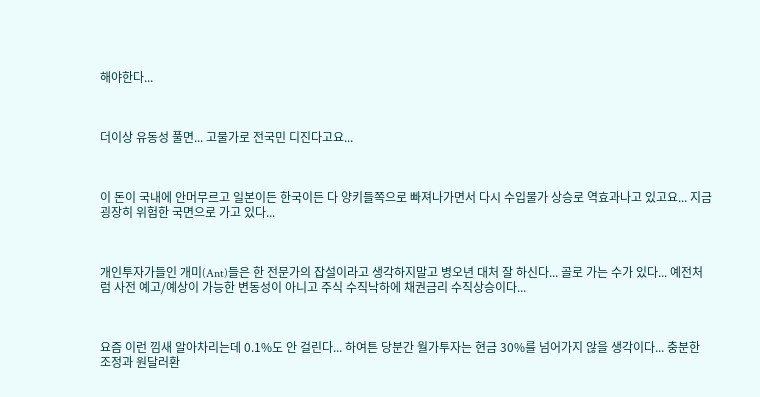해야한다...



더이상 유동성 풀면... 고물가로 전국민 디진다고요...



이 돈이 국내에 안머무르고 일본이든 한국이든 다 양키들쪽으로 빠져나가면서 다시 수입물가 상승로 역효과나고 있고요... 지금 굉장히 위험한 국면으로 가고 있다...



개인투자가들인 개미(Ant)들은 한 전문가의 잡설이라고 생각하지말고 병오년 대처 잘 하신다... 골로 가는 수가 있다... 예전처럼 사전 예고/예상이 가능한 변동성이 아니고 주식 수직낙하에 채권금리 수직상승이다...



요즘 이런 낌새 알아차리는데 0.1%도 안 걸린다... 하여튼 당분간 월가투자는 현금 30%를 넘어가지 않을 생각이다... 충분한 조정과 원달러환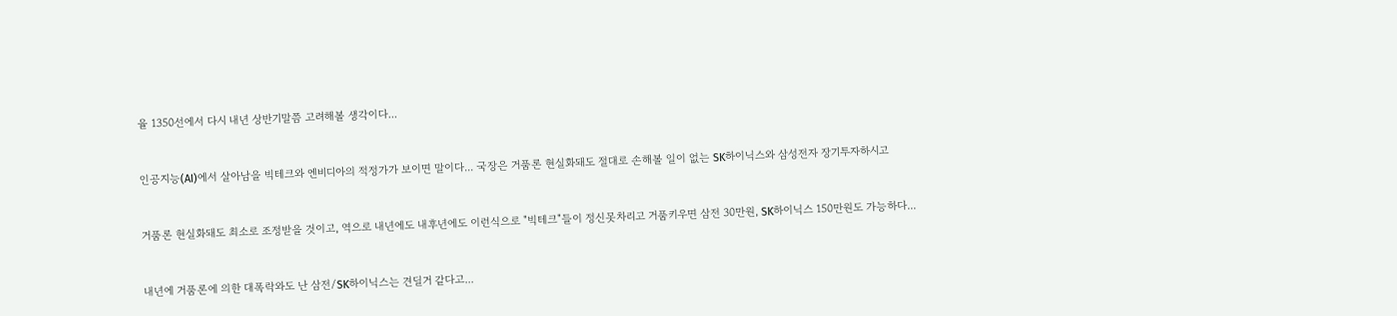율 1350선에서 다시 내년 상반기말쯤 고려해볼 생각이다...



인공지능(AI)에서 살아남을 빅테크와 엔비디아의 적정가가 보이면 말이다... 국장은 거품론 현실화돼도 절대로 손해볼 일이 없는 SK하이닉스와 삼성전자 장기투자하시고



거품론 현실화돼도 최소로 조정받을 것이고, 역으로 내년에도 내후년에도 이런식으로 "빅테크"들이 정신못차리고 거품키우면 삼전 30만원, SK하이닉스 150만원도 가능하다...



내년에 거품론에 의한 대폭락와도 난 삼전/SK하이닉스는 견딜거 같다고...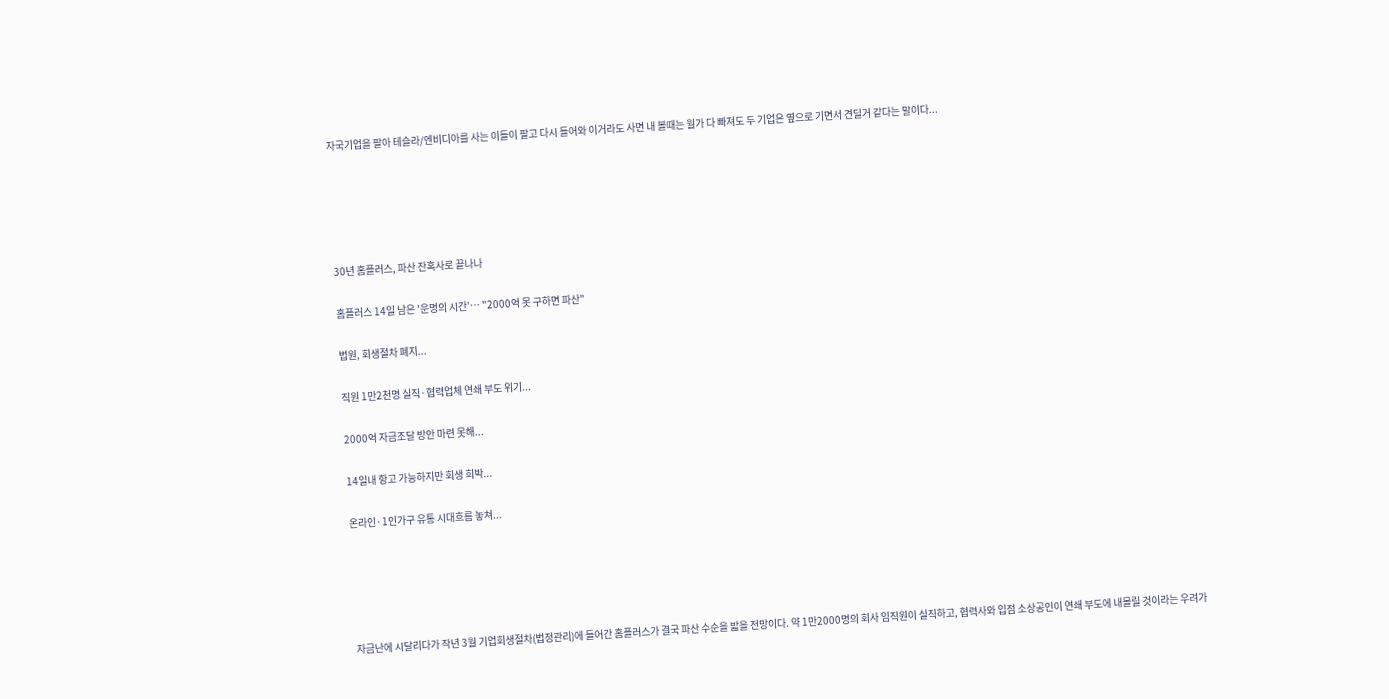자국기업을 팔아 테슬라/엔비디아를 사는 이들이 팔고 다시 들어와 이거라도 사면 내 볼때는 월가 다 빠져도 두 기업은 옆으로 기면서 견딜거 같다는 말이다...





30년 홈플러스, 파산 잔혹사로 끝나나

홈플러스 14일 남은 '운명의 시간'… "2000억 못 구하면 파산"

법원, 회생절차 폐지...

직원 1만2천명 실직·협력업체 연쇄 부도 위기...

2000억 자금조달 방안 마련 못해...

14일내 항고 가능하지만 회생 희박...

온라인·1인가구 유통 시대흐름 놓쳐...





자금난에 시달리다가 작년 3월 기업회생절차(법정관리)에 들어간 홈플러스가 결국 파산 수순을 밟을 전망이다. 약 1만2000명의 회사 임직원이 실직하고, 협력사와 입점 소상공인이 연쇄 부도에 내몰릴 것이라는 우려가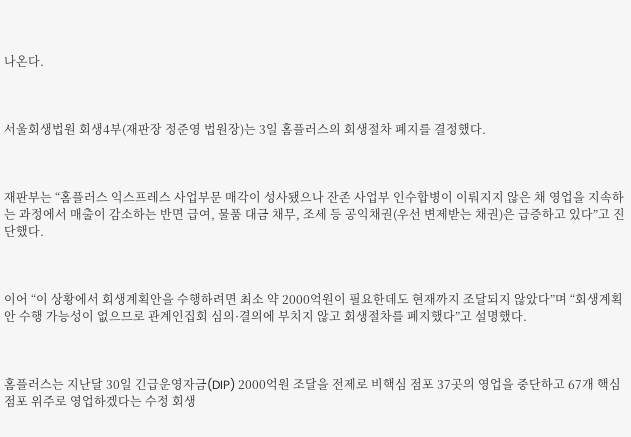나온다.



서울회생법원 회생4부(재판장 정준영 법원장)는 3일 홈플러스의 회생절차 폐지를 결정했다.



재판부는 “홈플러스 익스프레스 사업부문 매각이 성사됐으나 잔존 사업부 인수합병이 이뤄지지 않은 채 영업을 지속하는 과정에서 매출이 감소하는 반면 급여, 물품 대금 채무, 조세 등 공익채권(우선 변제받는 채권)은 급증하고 있다”고 진단했다.



이어 “이 상황에서 회생계획안을 수행하려면 최소 약 2000억원이 필요한데도 현재까지 조달되지 않았다”며 “회생계획안 수행 가능성이 없으므로 관계인집회 심의·결의에 부치지 않고 회생절차를 폐지했다”고 설명했다.



홈플러스는 지난달 30일 긴급운영자금(DIP) 2000억원 조달을 전제로 비핵심 점포 37곳의 영업을 중단하고 67개 핵심 점포 위주로 영업하겠다는 수정 회생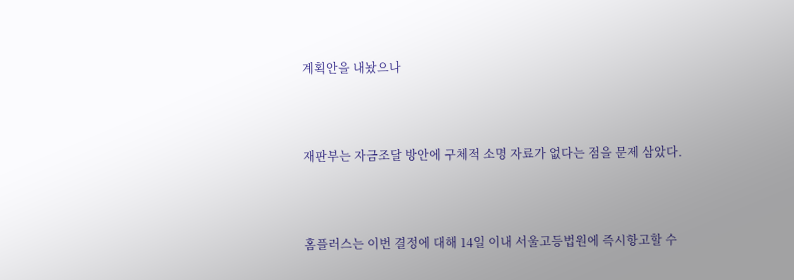계획안을 내놨으나



재판부는 자금조달 방안에 구체적 소명 자료가 없다는 점을 문제 삼았다.



홈플러스는 이번 결정에 대해 14일 이내 서울고등법원에 즉시항고할 수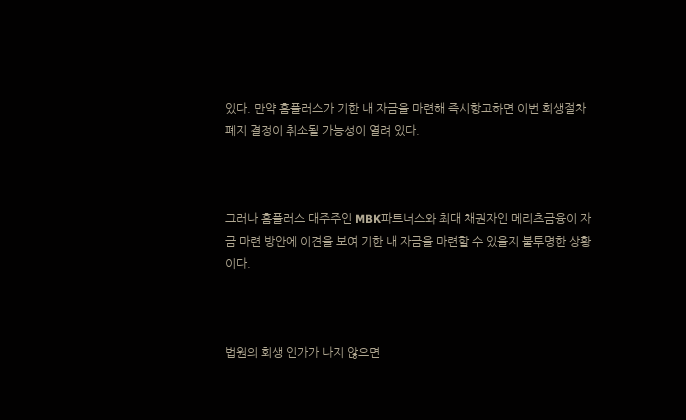있다. 만약 홈플러스가 기한 내 자금을 마련해 즉시항고하면 이번 회생절차 폐지 결정이 취소될 가능성이 열려 있다.



그러나 홈플러스 대주주인 MBK파트너스와 최대 채권자인 메리츠금융이 자금 마련 방안에 이견을 보여 기한 내 자금을 마련할 수 있을지 불투명한 상황이다.



법원의 회생 인가가 나지 않으면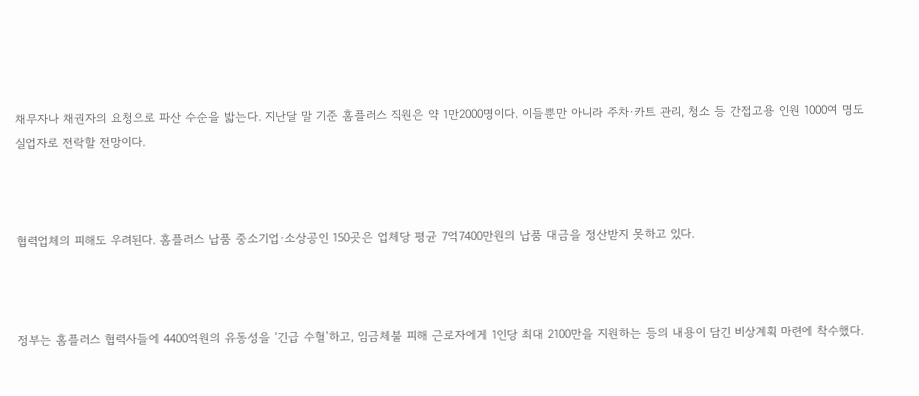채무자나 채권자의 요청으로 파산 수순을 밟는다. 지난달 말 기준 홈플러스 직원은 약 1만2000명이다. 이들뿐만 아니라 주차·카트 관리, 청소 등 간접고용 인원 1000여 명도 실업자로 전락할 전망이다.



협력업체의 피해도 우려된다. 홈플러스 납품 중소기업·소상공인 150곳은 업체당 평균 7억7400만원의 납품 대금을 정산받지 못하고 있다.



정부는 홈플러스 협력사들에 4400억원의 유동성을 ‘긴급 수혈’하고, 임금체불 피해 근로자에게 1인당 최대 2100만을 지원하는 등의 내용이 담긴 비상계획 마련에 착수했다.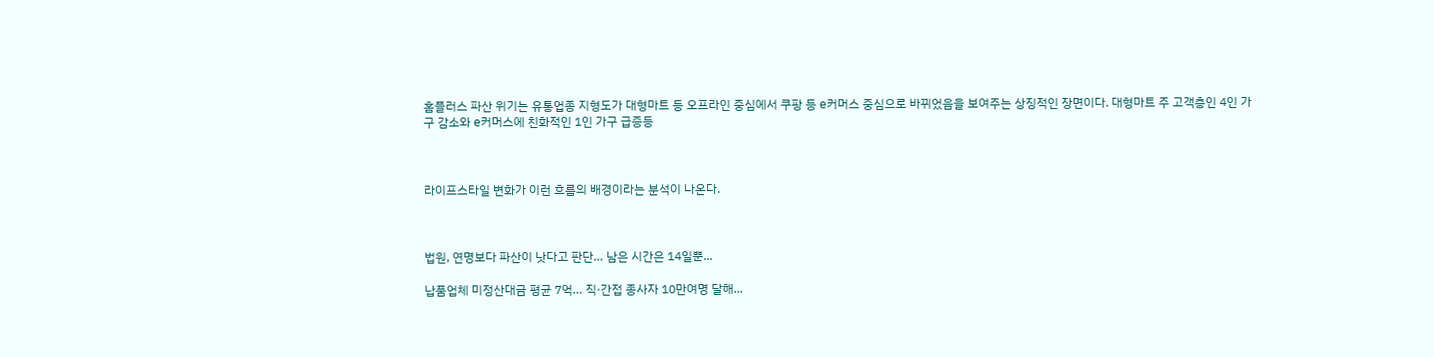홈플러스 파산 위기는 유통업종 지형도가 대형마트 등 오프라인 중심에서 쿠팡 등 e커머스 중심으로 바뀌었음을 보여주는 상징적인 장면이다. 대형마트 주 고객층인 4인 가구 감소와 e커머스에 친화적인 1인 가구 급증등



라이프스타일 변화가 이런 흐름의 배경이라는 분석이 나온다.



법원, 연명보다 파산이 낫다고 판단… 남은 시간은 14일뿐...

납품업체 미정산대금 평균 7억… 직·간접 종사자 10만여명 달해...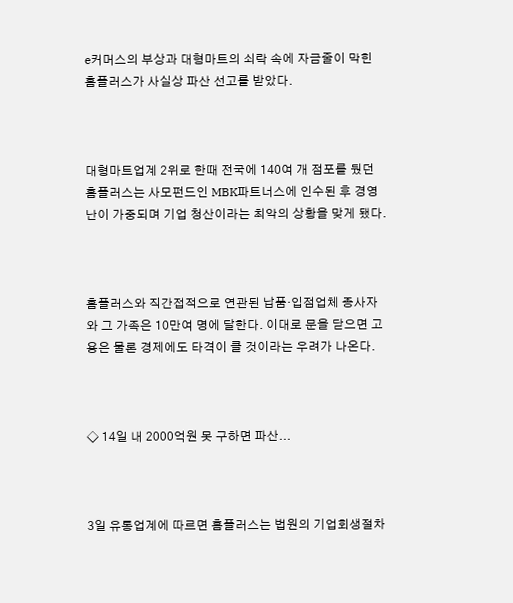e커머스의 부상과 대형마트의 쇠락 속에 자금줄이 막힌 홈플러스가 사실상 파산 선고를 받았다.



대형마트업계 2위로 한때 전국에 140여 개 점포를 뒀던 홈플러스는 사모펀드인 MBK파트너스에 인수된 후 경영난이 가중되며 기업 청산이라는 최악의 상황을 맞게 됐다.



홈플러스와 직간접적으로 연관된 납품·입점업체 종사자와 그 가족은 10만여 명에 달한다. 이대로 문을 닫으면 고용은 물론 경제에도 타격이 클 것이라는 우려가 나온다.



◇ 14일 내 2000억원 못 구하면 파산...



3일 유통업계에 따르면 홈플러스는 법원의 기업회생절차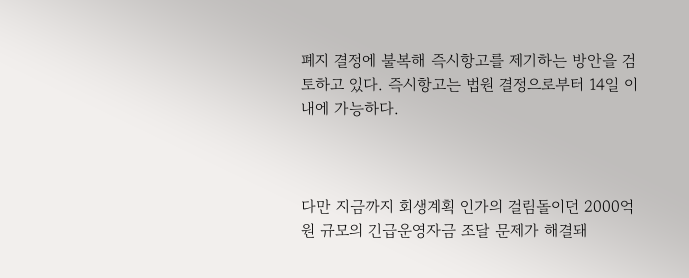폐지 결정에 불복해 즉시항고를 제기하는 방안을 검토하고 있다. 즉시항고는 법원 결정으로부터 14일 이내에 가능하다.



다만 지금까지 회생계획 인가의 걸림돌이던 2000억원 규모의 긴급운영자금 조달 문제가 해결돼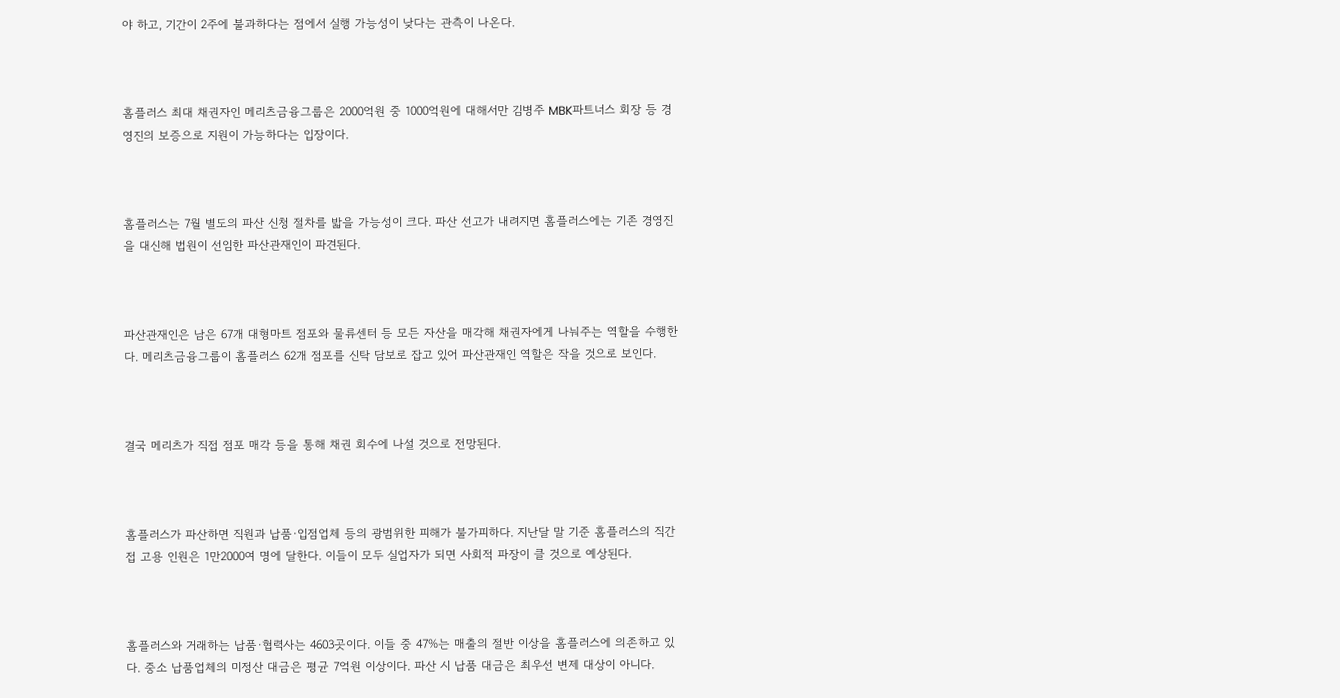야 하고, 기간이 2주에 불과하다는 점에서 실행 가능성이 낮다는 관측이 나온다.



홈플러스 최대 채권자인 메리츠금융그룹은 2000억원 중 1000억원에 대해서만 김병주 MBK파트너스 회장 등 경영진의 보증으로 지원이 가능하다는 입장이다.



홈플러스는 7월 별도의 파산 신청 절차를 밟을 가능성이 크다. 파산 선고가 내려지면 홈플러스에는 기존 경영진을 대신해 법원이 선임한 파산관재인이 파견된다.



파산관재인은 남은 67개 대형마트 점포와 물류센터 등 모든 자산을 매각해 채권자에게 나눠주는 역할을 수행한다. 메리츠금융그룹이 홈플러스 62개 점포를 신탁 담보로 잡고 있어 파산관재인 역할은 작을 것으로 보인다.



결국 메리츠가 직접 점포 매각 등을 통해 채권 회수에 나설 것으로 전망된다.



홈플러스가 파산하면 직원과 납품·입점업체 등의 광범위한 피해가 불가피하다. 지난달 말 기준 홈플러스의 직간접 고용 인원은 1만2000여 명에 달한다. 이들이 모두 실업자가 되면 사회적 파장이 클 것으로 예상된다.



홈플러스와 거래하는 납품·협력사는 4603곳이다. 이들 중 47%는 매출의 절반 이상을 홈플러스에 의존하고 있다. 중소 납품업체의 미정산 대금은 평균 7억원 이상이다. 파산 시 납품 대금은 최우선 변제 대상이 아니다.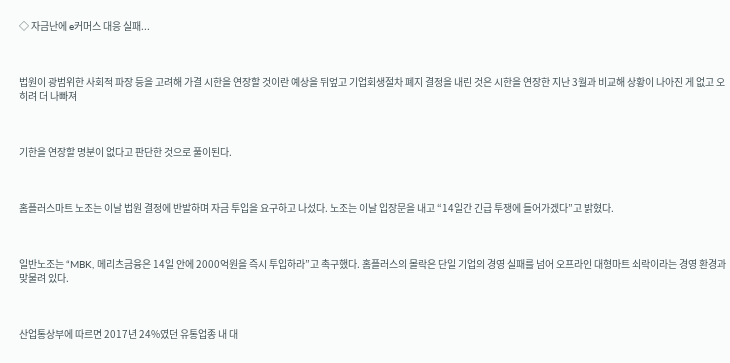◇ 자금난에 e커머스 대응 실패...



법원이 광범위한 사회적 파장 등을 고려해 가결 시한을 연장할 것이란 예상을 뒤엎고 기업회생절차 폐지 결정을 내린 것은 시한을 연장한 지난 3월과 비교해 상황이 나아진 게 없고 오히려 더 나빠져



기한을 연장할 명분이 없다고 판단한 것으로 풀이된다.



홈플러스마트 노조는 이날 법원 결정에 반발하며 자금 투입을 요구하고 나섰다. 노조는 이날 입장문을 내고 “14일간 긴급 투쟁에 들어가겠다”고 밝혔다.



일반노조는 “MBK, 메리츠금융은 14일 안에 2000억원을 즉시 투입하라”고 촉구했다. 홈플러스의 몰락은 단일 기업의 경영 실패를 넘어 오프라인 대형마트 쇠락이라는 경영 환경과 맞물려 있다.



산업통상부에 따르면 2017년 24%였던 유통업종 내 대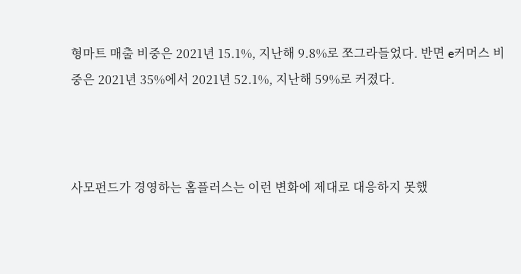형마트 매출 비중은 2021년 15.1%, 지난해 9.8%로 쪼그라들었다. 반면 e커머스 비중은 2021년 35%에서 2021년 52.1%, 지난해 59%로 커졌다.



사모펀드가 경영하는 홈플러스는 이런 변화에 제대로 대응하지 못했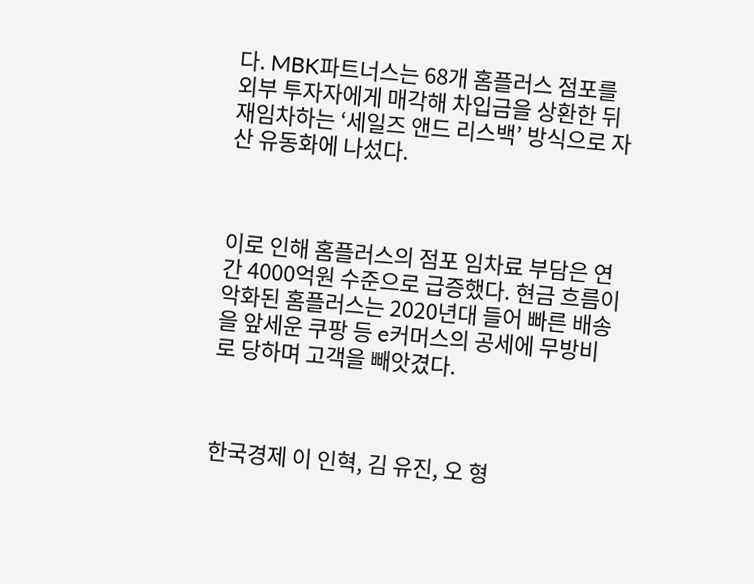다. MBK파트너스는 68개 홈플러스 점포를 외부 투자자에게 매각해 차입금을 상환한 뒤 재임차하는 ‘세일즈 앤드 리스백’ 방식으로 자산 유동화에 나섰다.



이로 인해 홈플러스의 점포 임차료 부담은 연간 4000억원 수준으로 급증했다. 현금 흐름이 악화된 홈플러스는 2020년대 들어 빠른 배송을 앞세운 쿠팡 등 e커머스의 공세에 무방비로 당하며 고객을 빼앗겼다.



한국경제 이 인혁, 김 유진, 오 형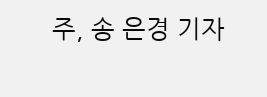주, 송 은경 기자